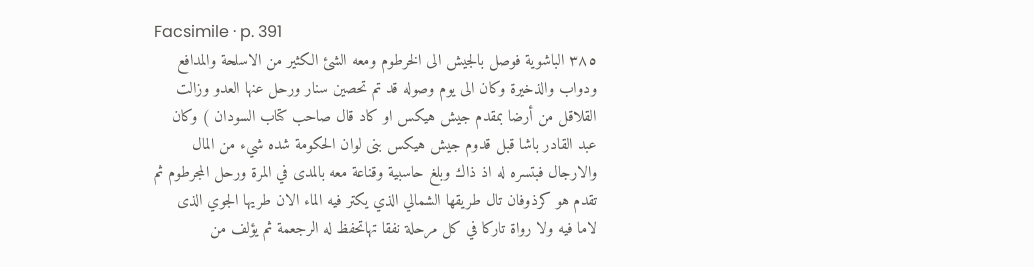Facsimile · p. 391
٣٨٥ الباشوية فوصل بالجيش الى الخرطوم ومعه الشئ الكثير من الاسلحة والمدافع ودواب والذخيرة وكان الى يوم وصوله قد تم تحصين سنار ورحل عنها العدو وزالت القلاقل من أرضا بمقدم جيش هیکس او كاد قال صاحب كتاب السودان ) وكان عبد القادر باشا قبل قدوم جيش هیکس بنى لوان الحكومة شده شيء من المال والارجال فبتسره له اذ ذاك وبلغ حاسبية وقناعة معه بالمدى في المرة ورحل المجرطوم ثم تقدم هو كرذوفان تال طريقها الشمالي الذي يكتر فيه الماء الان طريها الجوي الذى لاما فيه ولا رواة تاركا في كل مرحلة نفقا تهاتحفظ له الرجعمة ثم يؤلف من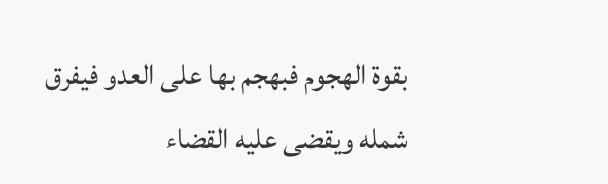بقوة الهجوم فبهجم بها على العدو فيفرق شمله ويقضى عليه القضاء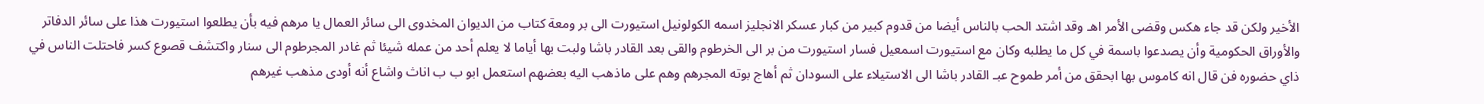الأخير ولكن قد جاء هكس وقضى الأمر اهـ وقد اشتد الحب بالناس أيضا من قدوم كبير من كبار عسكر الانجليز اسمه الكولونيل استيورت الى بر ومعة كتاب من الديوان المخدوى الى سائر العمال يا مرهم فيه بأن يطلعوا استيورت هذا على سائر الدفاتر والأوراق الحكومية وأن يصدعوا باسمة في كل ما يطلبه وكان مع استيورت اسمعيل فسار استيورت من بر الى الخرطوم والقى بعد القادر باشا ولبت بها أياما لا يعلم أحد من عمله شيئا ثم غادر المجرطوم الى سنار واكتشف قصوع كسر فاحتلت الناس في ذاي حضوره فن قال انه كاموس بها ابحقق من أمر طموح عبـ القادر باشا الى الاستيلاء على السودان ثم أهاج بوته المجرهم وهم على ماذهب اليه بعضهم استعمل ابو ب ب اناث واشاع أنه أودى مذهب غيرهم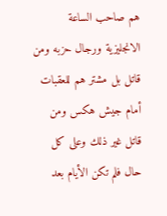هم صاحب الساعة الانجليزية ورجال حزبه ومن قاتل بل مشتر هم للعقبات أمام جيش هكس ومن قاتل غير ذلك وعلى كل حال فلم تكن الأيام بعد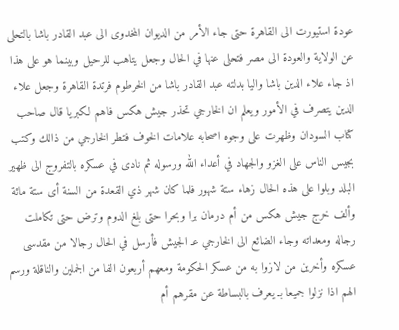عودة استيورت الى القاهرة حتى جاء الأمر من الديوان المخدوى الى عبد القادر باشا بالتحلى عن الولاية والعودة الى مصر فتحلى عنها في الحال وجعل يتاهب للرحيل وبينما هو على هذا اذ جاء علاء الدين باشا واليا بدلته عبد القادر باشا من الخرطوم فرتدة القاهرة وجعل علاء الدين يتصرف في الأمور ويعلم ان الخارجي تحذر جيش هكس فاهم لكبريا قال صاحب كتاب السودان وظهرت على وجوه اصحابه علامات الخوف فتطر الخارجي من ذالك وكتب بجيس الناس على الغزو والجهاد في أعداء الله ورسوله ثم نادى في عسكره بالتفروج الى ظهير البلد وبلوا على هذه الحال زهاء ستة شهور فلما كان شهر ذي القعدة من السنة أى ستة مائة وألف خرج جيش هكس من أم درمان برا وبحرا حتى بلغ الدوم وترض حتى تكاملت رجاله ومعداته وجاء الضائع الى الخارجي عـ الجيش فأرسل في الحال رجالا من مقدسى عسكره وأخرين من لازوا به من عسكر الحكومة ومعهم أربعون الفا من الجملين والناقلة ورسم الهم اذا نزلوا جميعا بـ يعرف بالبساطة عن مقرهم أم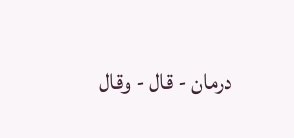درمان - قال - وقال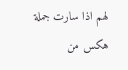لهم اذا سارت جملة هكس من